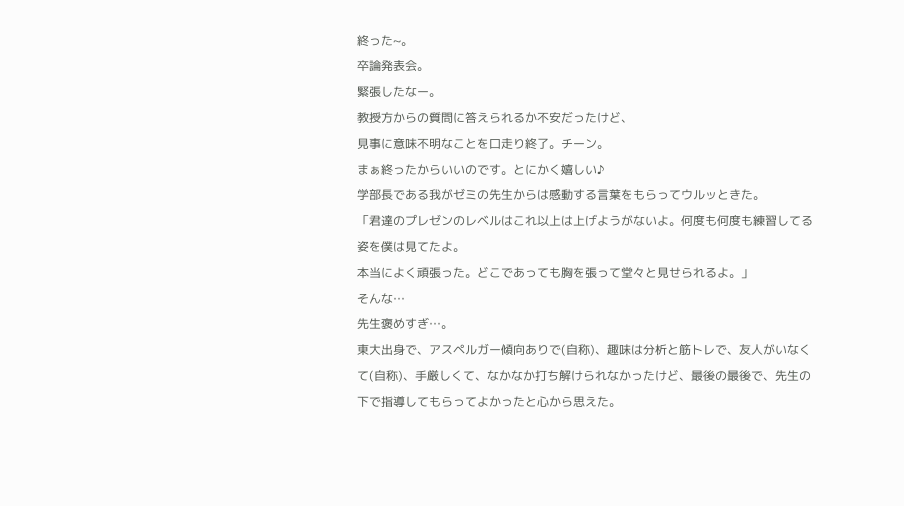終った~。
卒論発表会。
緊張したなー。
教授方からの質問に答えられるか不安だったけど、
見事に意味不明なことを口走り終了。チーン。
まぁ終ったからいいのです。とにかく嬉しい♪
学部長である我がゼミの先生からは感動する言葉をもらってウルッときた。
「君達のプレゼンのレベルはこれ以上は上げようがないよ。何度も何度も練習してる姿を僕は見てたよ。
本当によく頑張った。どこであっても胸を張って堂々と見せられるよ。」
そんな…
先生褒めすぎ…。
東大出身で、アスペルガー傾向ありで(自称)、趣味は分析と筋トレで、友人がいなくて(自称)、手厳しくて、なかなか打ち解けられなかったけど、最後の最後で、先生の下で指導してもらってよかったと心から思えた。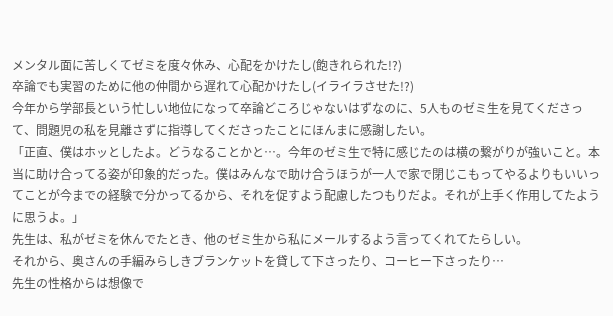メンタル面に苦しくてゼミを度々休み、心配をかけたし(飽きれられた!?)
卒論でも実習のために他の仲間から遅れて心配かけたし(イライラさせた!?)
今年から学部長という忙しい地位になって卒論どころじゃないはずなのに、5人ものゼミ生を見てくださって、問題児の私を見離さずに指導してくださったことにほんまに感謝したい。
「正直、僕はホッとしたよ。どうなることかと…。今年のゼミ生で特に感じたのは横の繋がりが強いこと。本当に助け合ってる姿が印象的だった。僕はみんなで助け合うほうが一人で家で閉じこもってやるよりもいいってことが今までの経験で分かってるから、それを促すよう配慮したつもりだよ。それが上手く作用してたように思うよ。」
先生は、私がゼミを休んでたとき、他のゼミ生から私にメールするよう言ってくれてたらしい。
それから、奥さんの手編みらしきブランケットを貸して下さったり、コーヒー下さったり…
先生の性格からは想像で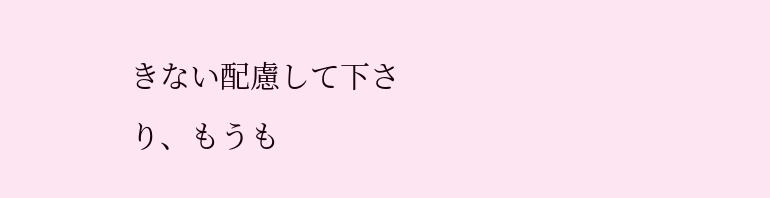きない配慮して下さり、もうも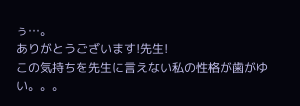ぅ…。
ありがとうございます!先生!
この気持ちを先生に言えない私の性格が歯がゆい。。。